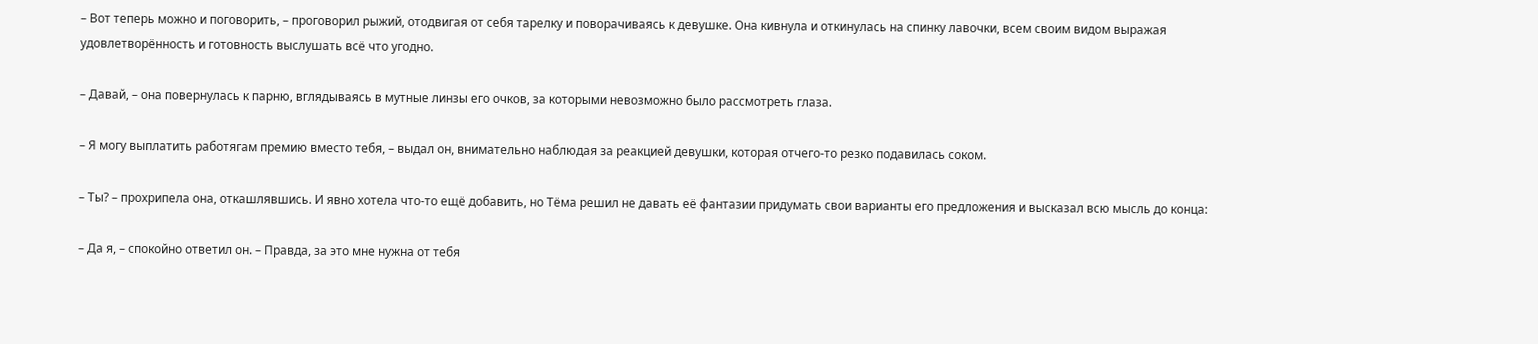– Вот теперь можно и поговорить, – проговорил рыжий, отодвигая от себя тарелку и поворачиваясь к девушке. Она кивнула и откинулась на спинку лавочки, всем своим видом выражая удовлетворённость и готовность выслушать всё что угодно.

– Давай, – она повернулась к парню, вглядываясь в мутные линзы его очков, за которыми невозможно было рассмотреть глаза.

– Я могу выплатить работягам премию вместо тебя, – выдал он, внимательно наблюдая за реакцией девушки, которая отчего-то резко подавилась соком.

– Ты? – прохрипела она, откашлявшись. И явно хотела что-то ещё добавить, но Тёма решил не давать её фантазии придумать свои варианты его предложения и высказал всю мысль до конца:

– Да я, – спокойно ответил он. – Правда, за это мне нужна от тебя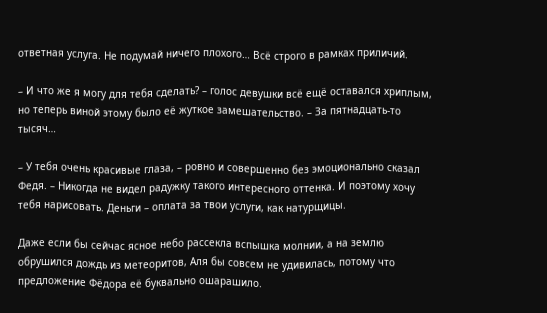ответная услуга. Не подумай ничего плохого… Всё строго в рамках приличий.

– И что же я могу для тебя сделать? – голос девушки всё ещё оставался хриплым, но теперь виной этому было её жуткое замешательство. – За пятнадцать-то тысяч…

– У тебя очень красивые глаза, – ровно и совершенно без эмоционально сказал Федя. – Никогда не видел радужку такого интересного оттенка. И поэтому хочу тебя нарисовать. Деньги – оплата за твои услуги, как натурщицы.

Даже если бы сейчас ясное небо рассекла вспышка молнии, а на землю обрушился дождь из метеоритов, Аля бы совсем не удивилась, потому что предложение Фёдора её буквально ошарашило.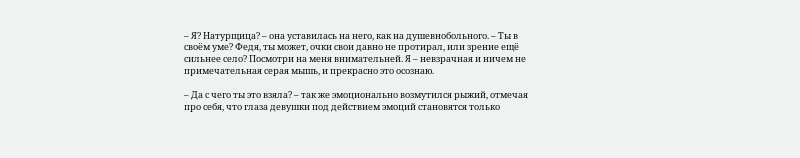– Я? Натурщица? – она уставилась на него, как на душевнобольного. – Ты в своём уме? Федя, ты может, очки свои давно не протирал, или зрение ещё сильнее село? Посмотри на меня внимательней. Я – невзрачная и ничем не примечательная серая мышь, и прекрасно это осознаю.

– Да с чего ты это взяла? – так же эмоционально возмутился рыжий, отмечая про себя, что глаза девушки под действием эмоций становятся только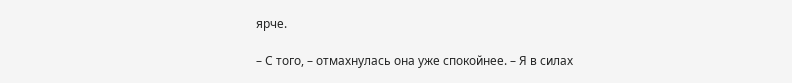ярче.

– С того, – отмахнулась она уже спокойнее. – Я в силах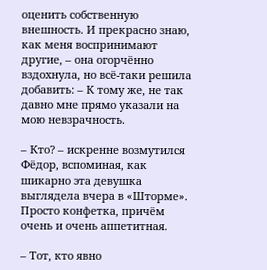оценить собственную внешность. И прекрасно знаю, как меня воспринимают другие, – она огорчённо вздохнула, но всё-таки решила добавить: – К тому же, не так давно мне прямо указали на мою невзрачность.

– Кто? – искренне возмутился Фёдор, вспоминая, как шикарно эта девушка выглядела вчера в «Шторме». Просто конфетка, причём очень и очень аппетитная.

– Тот, кто явно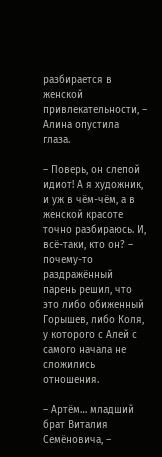разбирается в женской привлекательности, – Алина опустила глаза.

– Поверь, он слепой идиот! А я художник, и уж в чём-чём, а в женской красоте точно разбираюсь. И, всё-таки, кто он? – почему-то раздражённый парень решил, что это либо обиженный Горышев, либо Коля, у которого с Алей с самого начала не сложились отношения.

– Артём… младший брат Виталия Семёновича, –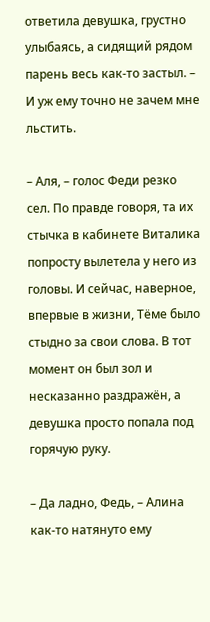ответила девушка, грустно улыбаясь, а сидящий рядом парень весь как-то застыл. – И уж ему точно не зачем мне льстить.

– Аля, – голос Феди резко сел. По правде говоря, та их стычка в кабинете Виталика попросту вылетела у него из головы. И сейчас, наверное, впервые в жизни, Тёме было стыдно за свои слова. В тот момент он был зол и несказанно раздражён, а девушка просто попала под горячую руку.

– Да ладно, Федь, – Алина как-то натянуто ему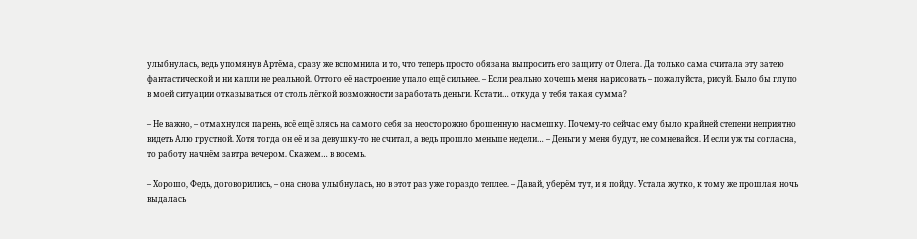улыбнулась, ведь упомянув Артёма, сразу же вспомнила и то, что теперь просто обязана выпросить его защиту от Олега. Да только сама считала эту затею фантастической и ни капли не реальной. Оттого её настроение упало ещё сильнее. – Если реально хочешь меня нарисовать – пожалуйста, рисуй. Было бы глупо в моей ситуации отказываться от столь лёгкой возможности заработать деньги. Кстати… откуда у тебя такая сумма?

– Не важно, – отмахнулся парень, всё ещё злясь на самого себя за неосторожно брошенную насмешку. Почему-то сейчас ему было крайней степени неприятно видеть Алю грустной. Хотя тогда он её и за девушку-то не считал, а ведь прошло меньше недели… – Деньги у меня будут, не сомневайся. И если уж ты согласна, то работу начнём завтра вечером. Скажем… в восемь.

– Хорошо, Федь, договорились, – она снова улыбнулась, но в этот раз уже гораздо теплее. – Давай, уберём тут, и я пойду. Устала жутко, к тому же прошлая ночь выдалась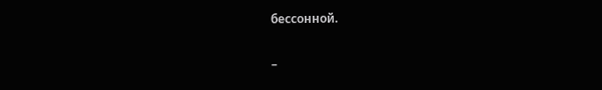бессонной.

–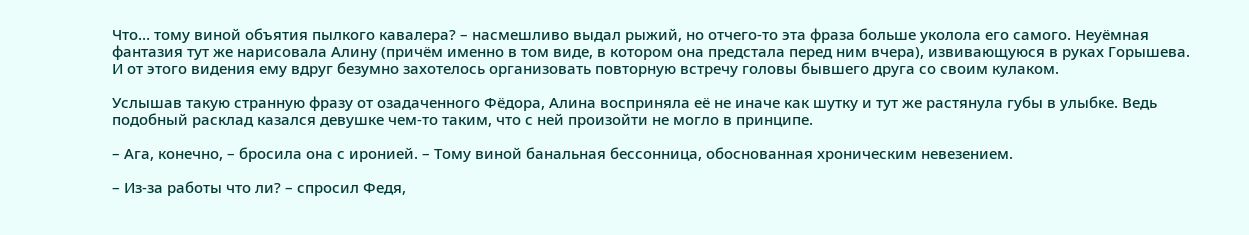Что… тому виной объятия пылкого кавалера? – насмешливо выдал рыжий, но отчего-то эта фраза больше уколола его самого. Неуёмная фантазия тут же нарисовала Алину (причём именно в том виде, в котором она предстала перед ним вчера), извивающуюся в руках Горышева. И от этого видения ему вдруг безумно захотелось организовать повторную встречу головы бывшего друга со своим кулаком.

Услышав такую странную фразу от озадаченного Фёдора, Алина восприняла её не иначе как шутку и тут же растянула губы в улыбке. Ведь подобный расклад казался девушке чем-то таким, что с ней произойти не могло в принципе.

– Ага, конечно, – бросила она с иронией. – Тому виной банальная бессонница, обоснованная хроническим невезением.

– Из-за работы что ли? – спросил Федя,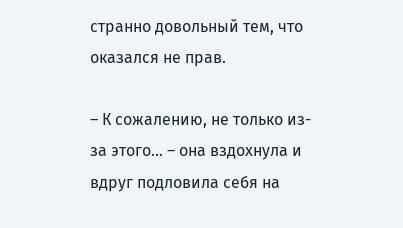странно довольный тем, что оказался не прав.

– К сожалению, не только из-за этого… – она вздохнула и вдруг подловила себя на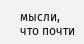мысли, что почти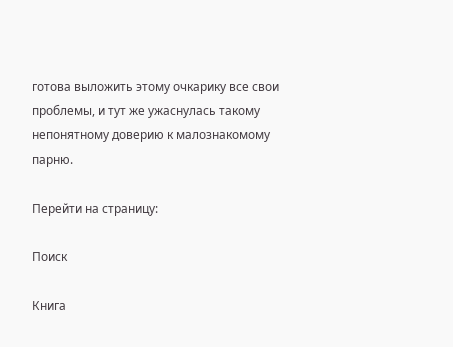готова выложить этому очкарику все свои проблемы, и тут же ужаснулась такому непонятному доверию к малознакомому парню.

Перейти на страницу:

Поиск

Книга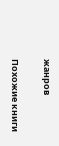жанров

Похожие книги